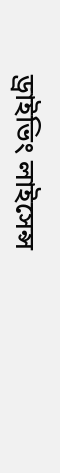ড্রাইভিং লাইসেন্স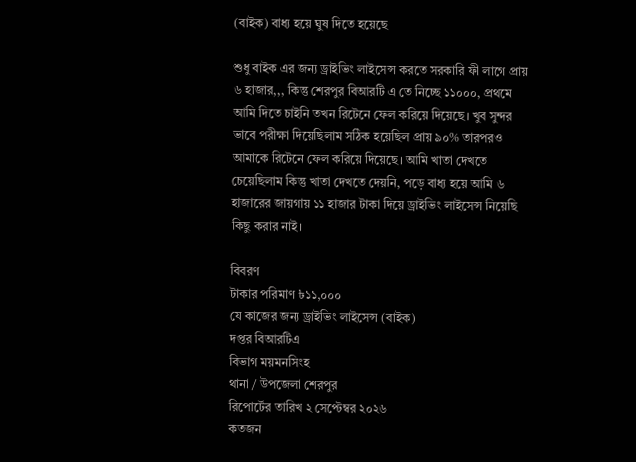(বাইক) বাধ্য হয়ে ঘুষ দিতে হয়েছে

শুধু বাইক এর জন্য ড্রাইভিং লাইসেন্স করতে সরকারি ফী লাগে প্রায় ৬ হাজার,,, কিন্তু শেরপুর বিআরটি এ তে নিচ্ছে ১১০০০, প্রথমে আমি দিতে চাইনি তখন রিটেনে ফেল করিয়ে দিয়েছে। খুব সুন্দর ভাবে পরীক্ষা দিয়েছিলাম সঠিক হয়েছিল প্রায় ৯০% তারপরও আমাকে রিটেনে ফেল করিয়ে দিয়েছে। আমি খাতা দেখতে চেয়েছিলাম কিন্তু খাতা দেখতে দেয়নি, পড়ে বাধ্য হয়ে আমি ৬ হাজারের জায়গায় ১১ হাজার টাকা দিয়ে ড্রাইভিং লাইসেন্স নিয়েছি কিছু করার নাই।

বিবরণ
টাকার পরিমাণ ৳১১,০০০
যে কাজের জন্য ড্রাইভিং লাইসেন্স (বাইক)
দপ্তর বিআরটিএ
বিভাগ ময়মনসিংহ
থানা / উপজেলা শেরপুর
রিপোর্টের তারিখ ২ সেপ্টেম্বর ২০২৬
কতজন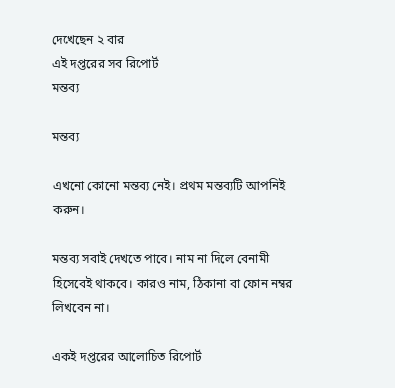দেখেছেন ২ বার
এই দপ্তরের সব রিপোর্ট
মন্তব্য

মন্তব্য

এখনো কোনো মন্তব্য নেই। প্রথম মন্তব্যটি আপনিই করুন।

মন্তব্য সবাই দেখতে পাবে। নাম না দিলে বেনামী হিসেবেই থাকবে। কারও নাম, ঠিকানা বা ফোন নম্বর লিখবেন না।

একই দপ্তরের আলোচিত রিপোর্ট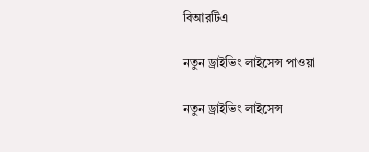বিআরটিএ

নতুন ড্রাইভিং লাইসেন্স পাওয়া

নতুন ড্রাইভিং লাইসেন্স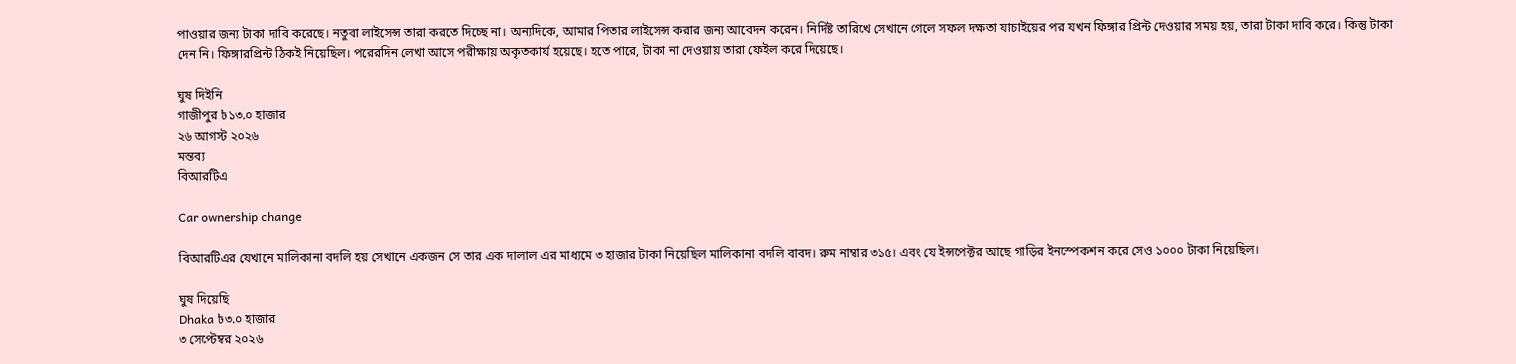পাওয়ার জন্য টাকা দাবি করেছে। নতুবা লাইসেন্স তারা করতে দিচ্ছে না। অন্যদিকে, আমার পিতার লাইসেন্স করার জন্য আবেদন করেন। নির্দিষ্ট তারিখে সেখানে গেলে সফল দক্ষতা যাচাইয়ের পর যখন ফিঙ্গার প্রিন্ট দেওয়ার সময় হয়, তারা টাকা দাবি করে। কিন্তু টাকা দেন নি। ফিঙ্গারপ্রিন্ট ঠিকই নিয়েছিল। পরেরদিন লেখা আসে পরীক্ষায় অকৃতকার্য হয়েছে। হতে পারে, টাকা না দেওয়ায় তারা ফেইল করে দিয়েছে।

ঘুষ দিইনি
গাজীপুর ৳১৩.০ হাজার
২৬ আগস্ট ২০২৬
মন্তব্য
বিআরটিএ

Car ownership change

বিআরটিএর যেখানে মালিকানা বদলি হয় সেখানে একজন সে তার এক দালাল এর মাধ্যমে ৩ হাজার টাকা নিয়েছিল মালিকানা বদলি বাবদ। রুম নাম্বার ৩১৫। এবং যে ইন্সপেক্টর আছে গাড়ির ইনস্পেকশন করে সেও ১০০০ টাকা নিয়েছিল।

ঘুষ দিয়েছি
Dhaka ৳৩.০ হাজার
৩ সেপ্টেম্বর ২০২৬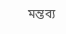মন্তব্য